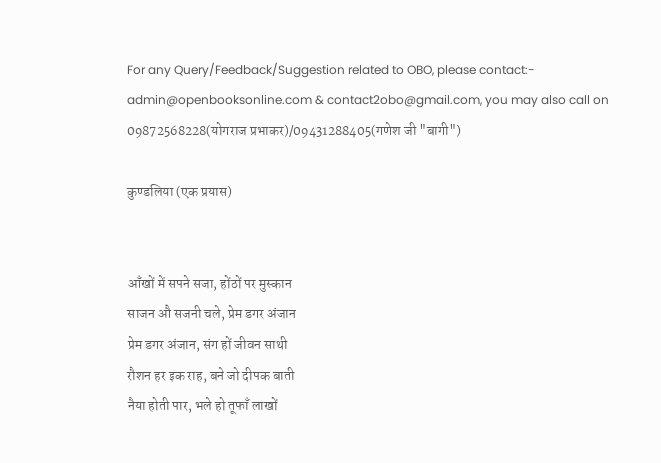For any Query/Feedback/Suggestion related to OBO, please contact:- admin@openbooksonline.com & contact2obo@gmail.com, you may also call on 09872568228(योगराज प्रभाकर)/09431288405(गणेश जी "बागी")

कुण्डलिया (एक प्रयास)


आँखों में सपने सजा, होंठों पर मुस्कान
साजन औ सजनी चले, प्रेम डगर अंजान
प्रेम डगर अंजान, संग हों जीवन साथी
रौशन हर इक राह, बने जो दीपक बाती
नैया होती पार, भले हो तूफाँ लाखों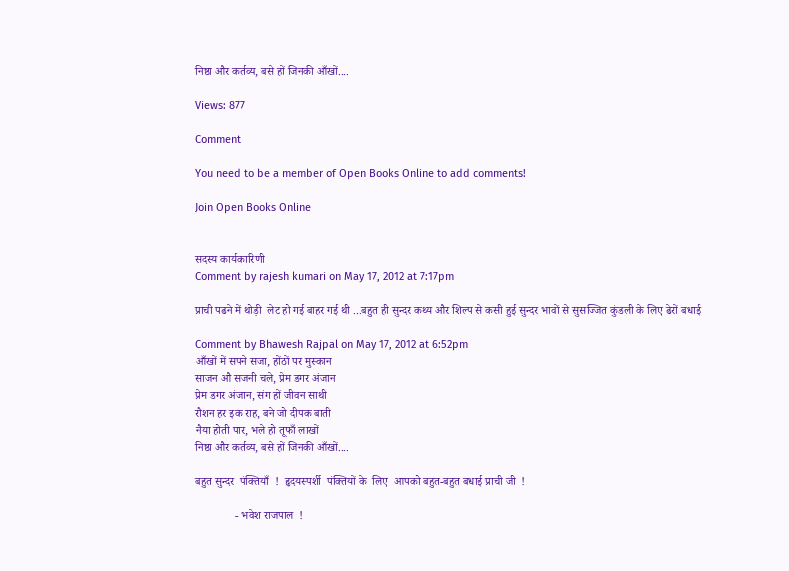निष्ठा और कर्तव्य, बसे हों जिनकी आँखों....

Views: 877

Comment

You need to be a member of Open Books Online to add comments!

Join Open Books Online


सदस्य कार्यकारिणी
Comment by rajesh kumari on May 17, 2012 at 7:17pm

प्राची पढने में थोड़ी  लेट हो गई बाहर गई थी ...बहुत ही सुन्दर कथ्य और शिल्प से कसी हुई सुन्दर भावों से सुसज्जित कुंडली के लिए ढेरों बधाई

Comment by Bhawesh Rajpal on May 17, 2012 at 6:52pm
आँखों में सपने सजा, होंठों पर मुस्कान
साजन औ सजनी चले, प्रेम डगर अंजान
प्रेम डगर अंजान, संग हों जीवन साथी
रौशन हर इक राह, बने जो दीपक बाती
नैया होती पार, भले हो तूफाँ लाखों
निष्ठा और कर्तव्य, बसे हों जिनकी आँखों....

बहुत सुन्दर  पंक्तियाँ  !  हृदयस्पर्शी  पंक्तियों के  लिए  आपको बहुत-बहुत बधाई प्राची जी  !

              - भवेश राजपाल  !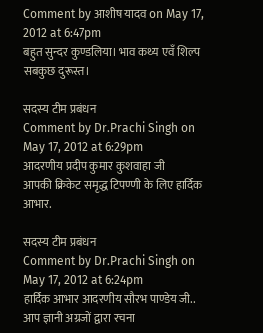Comment by आशीष यादव on May 17, 2012 at 6:47pm
बहुत सुन्दर कुण्डलिया। भाव कथ्य एवँ शिल्प सबकुछ दुरूस्त।

सदस्य टीम प्रबंधन
Comment by Dr.Prachi Singh on May 17, 2012 at 6:29pm
आदरणीय प्रदीप कुमार कुशवाहा जी
आपकी क्रिकेट समृद्ध टिपण्णी के लिए हार्दिक आभार.

सदस्य टीम प्रबंधन
Comment by Dr.Prachi Singh on May 17, 2012 at 6:24pm
हार्दिक आभार आदरणीय सौरभ पाण्डेय जी..
आप ज्ञानी अग्रजों द्वारा रचना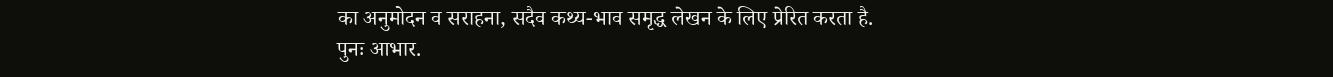का अनुमोदन व सराहना, सदैव कथ्य-भाव समृद्ध लेखन के लिए प्रेरित करता है.
पुनः आभार.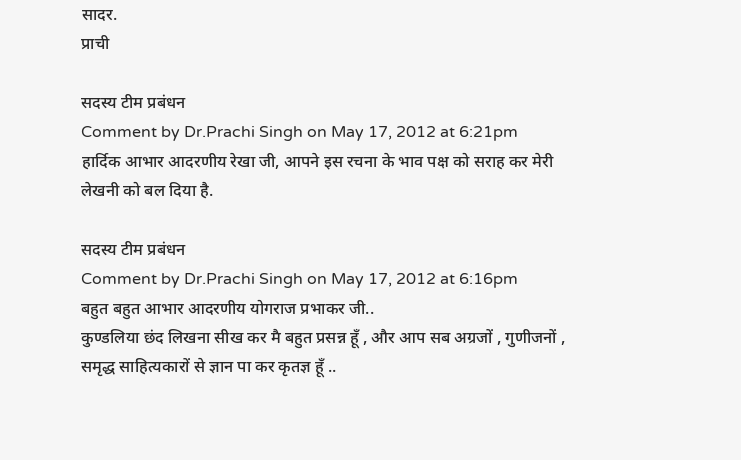सादर.
प्राची

सदस्य टीम प्रबंधन
Comment by Dr.Prachi Singh on May 17, 2012 at 6:21pm
हार्दिक आभार आदरणीय रेखा जी, आपने इस रचना के भाव पक्ष को सराह कर मेरी लेखनी को बल दिया है.

सदस्य टीम प्रबंधन
Comment by Dr.Prachi Singh on May 17, 2012 at 6:16pm
बहुत बहुत आभार आदरणीय योगराज प्रभाकर जी..
कुण्डलिया छंद लिखना सीख कर मै बहुत प्रसन्न हूँ , और आप सब अग्रजों , गुणीजनों , समृद्ध साहित्यकारों से ज्ञान पा कर कृतज्ञ हूँ ..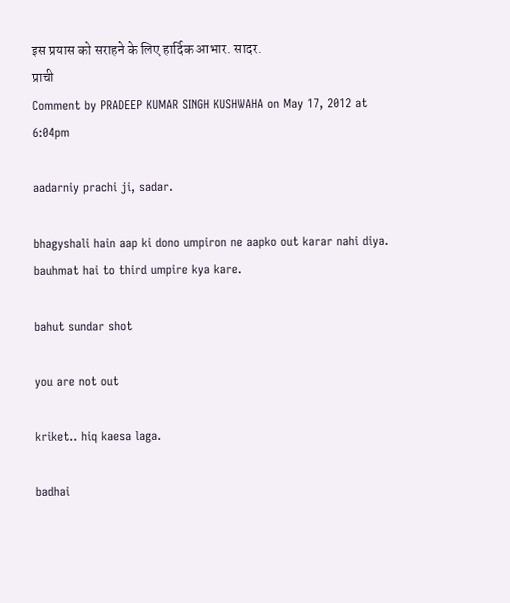इस प्रयास को सराहने के लिए हार्दिक आभार. सादर.
प्राची
Comment by PRADEEP KUMAR SINGH KUSHWAHA on May 17, 2012 at 6:04pm

aadarniy prachi ji, sadar.

bhagyshali hain aap ki dono umpiron ne aapko out karar nahi diya. bauhmat hai to third umpire kya kare.

bahut sundar shot

you are not out

kriket.. hiq kaesa laga.

badhai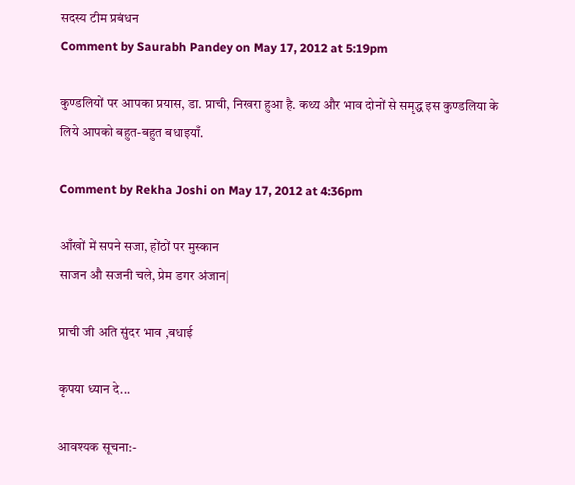सदस्य टीम प्रबंधन
Comment by Saurabh Pandey on May 17, 2012 at 5:19pm

कुण्डलियों पर आपका प्रयास, डा. प्राची, निखरा हुआ है. कथ्य और भाव दोनों से समृद्ध इस कुण्डलिया के लिये आपको बहुत-बहुत बधाइयाँ.

Comment by Rekha Joshi on May 17, 2012 at 4:36pm

आँखों में सपने सजा, होंठों पर मुस्कान
साजन औ सजनी चले, प्रेम डगर अंजान|

प्राची जी अति सुंदर भाव ,बधाई

कृपया ध्यान दे...

आवश्यक सूचना:-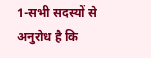1-सभी सदस्यों से अनुरोध है कि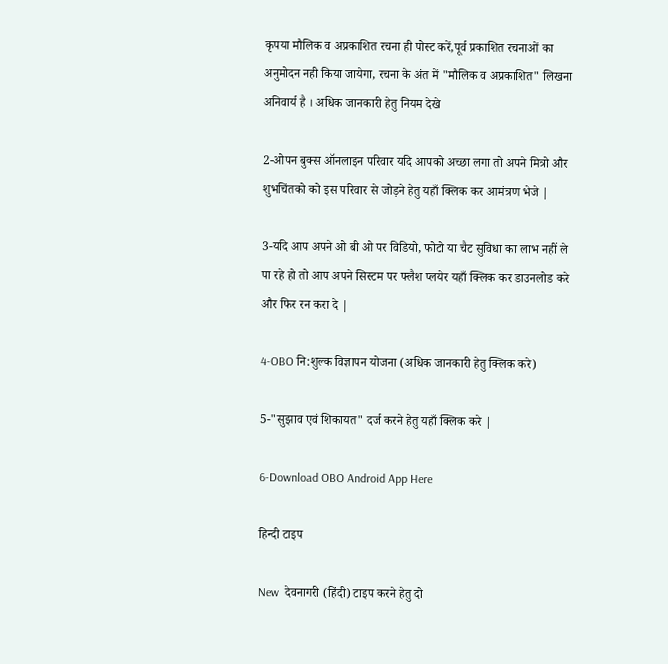कृपया मौलिक व अप्रकाशित रचना ही पोस्ट करें,पूर्व प्रकाशित रचनाओं का अनुमोदन नही किया जायेगा, रचना के अंत में "मौलिक व अप्रकाशित" लिखना अनिवार्य है । अधिक जानकारी हेतु नियम देखे

2-ओपन बुक्स ऑनलाइन परिवार यदि आपको अच्छा लगा तो अपने मित्रो और शुभचिंतको को इस परिवार से जोड़ने हेतु यहाँ क्लिक कर आमंत्रण भेजे |

3-यदि आप अपने ओ बी ओ पर विडियो, फोटो या चैट सुविधा का लाभ नहीं ले पा रहे हो तो आप अपने सिस्टम पर फ्लैश प्लयेर यहाँ क्लिक कर डाउनलोड करे और फिर रन करा दे |

4-OBO नि:शुल्क विज्ञापन योजना (अधिक जानकारी हेतु क्लिक करे)

5-"सुझाव एवं शिकायत" दर्ज करने हेतु यहाँ क्लिक करे |

6-Download OBO Android App Here

हिन्दी टाइप

New  देवनागरी (हिंदी) टाइप करने हेतु दो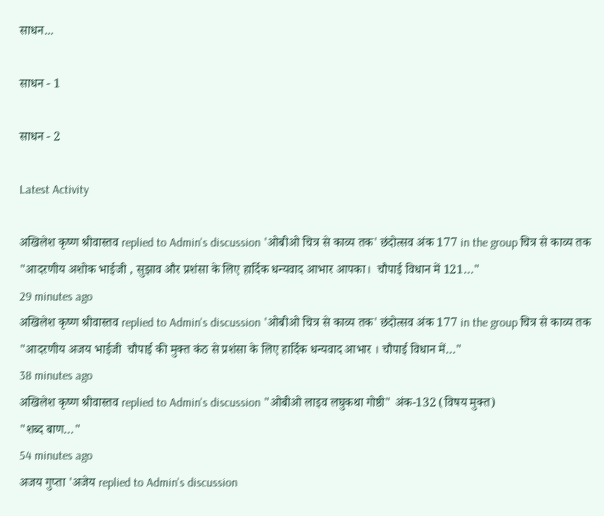साधन...

साधन - 1

साधन - 2

Latest Activity

अखिलेश कृष्ण श्रीवास्तव replied to Admin's discussion 'ओबीओ चित्र से काव्य तक' छंदोत्सव अंक 177 in the group चित्र से काव्य तक
"आदरणीय अशोक भाईजी , सुझाव और प्रशंसा के लिए हार्दिक धन्यवाद आभार आपका।  चौपाई विधान में 121…"
29 minutes ago
अखिलेश कृष्ण श्रीवास्तव replied to Admin's discussion 'ओबीओ चित्र से काव्य तक' छंदोत्सव अंक 177 in the group चित्र से काव्य तक
"आदरणीय अजय भाईजी  चौपाई की मुक्त कंठ से प्रशंसा के लिए हार्दिक धन्यवाद आभार । चौपाई विधान में…"
38 minutes ago
अखिलेश कृष्ण श्रीवास्तव replied to Admin's discussion "ओबीओ लाइव लघुकथा गोष्ठी" अंक-132 (विषय मुक्त)
"शब्द बाण…"
54 minutes ago
अजय गुप्ता 'अजेय replied to Admin's discussion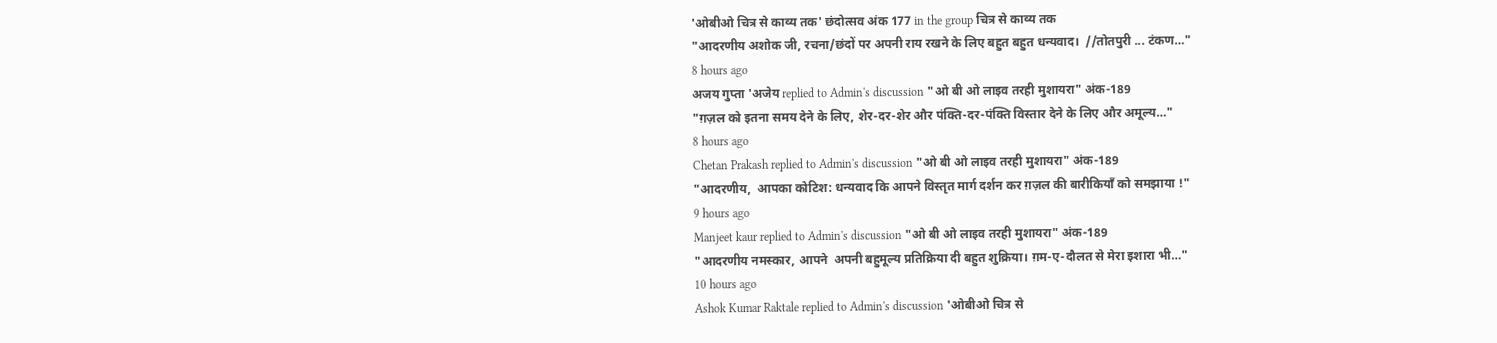'ओबीओ चित्र से काव्य तक' छंदोत्सव अंक 177 in the group चित्र से काव्य तक
"आदरणीय अशोक जी, रचना/छंदों पर अपनी राय रखने के लिए बहुत बहुत धन्यवाद।  //तोतपुरी ... टंकण…"
8 hours ago
अजय गुप्ता 'अजेय replied to Admin's discussion "ओ बी ओ लाइव तरही मुशायरा" अंक-189
"ग़ज़ल को इतना समय देने के लिए, शेर-दर-शेर और पंक्ति-दर-पंक्ति विस्तार देने के लिए और अमूल्य…"
8 hours ago
Chetan Prakash replied to Admin's discussion "ओ बी ओ लाइव तरही मुशायरा" अंक-189
"आदरणीय,  आपका कोटिश: धन्यवाद कि आपने विस्तृत मार्ग दर्शन कर ग़ज़ल की बारीकियाँ को समझाया !"
9 hours ago
Manjeet kaur replied to Admin's discussion "ओ बी ओ लाइव तरही मुशायरा" अंक-189
"आदरणीय नमस्कार, आपने  अपनी बहुमूल्य प्रतिक्रिया दी बहुत शुक्रिया। ग़म-ए-दौलत से मेरा इशारा भी…"
10 hours ago
Ashok Kumar Raktale replied to Admin's discussion 'ओबीओ चित्र से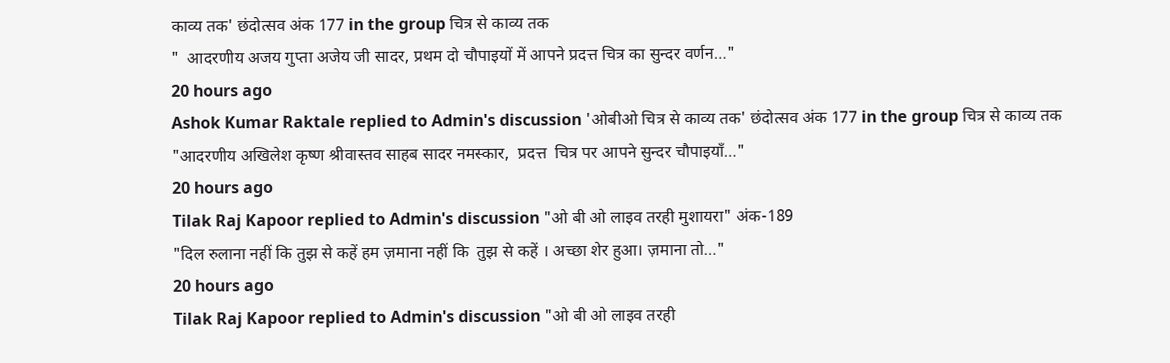काव्य तक' छंदोत्सव अंक 177 in the group चित्र से काव्य तक
"  आदरणीय अजय गुप्ता अजेय जी सादर, प्रथम दो चौपाइयों में आपने प्रदत्त चित्र का सुन्दर वर्णन…"
20 hours ago
Ashok Kumar Raktale replied to Admin's discussion 'ओबीओ चित्र से काव्य तक' छंदोत्सव अंक 177 in the group चित्र से काव्य तक
"आदरणीय अखिलेश कृष्ण श्रीवास्तव साहब सादर नमस्कार,  प्रदत्त  चित्र पर आपने सुन्दर चौपाइयाँ…"
20 hours ago
Tilak Raj Kapoor replied to Admin's discussion "ओ बी ओ लाइव तरही मुशायरा" अंक-189
"दिल रुलाना नहीं कि तुझ से कहें हम ज़माना नहीं कि  तुझ से कहें । अच्छा शेर हुआ। ज़माना तो…"
20 hours ago
Tilak Raj Kapoor replied to Admin's discussion "ओ बी ओ लाइव तरही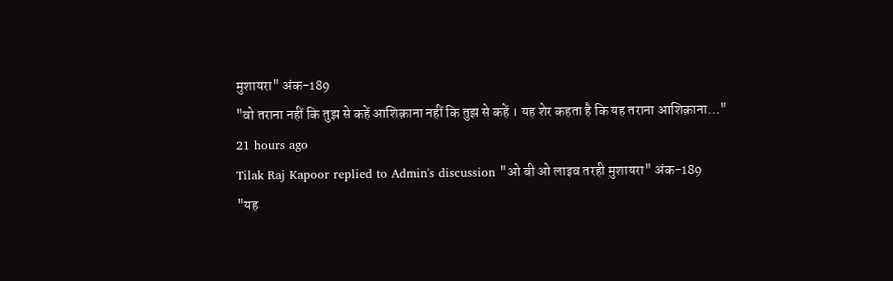मुशायरा" अंक-189
"वो तराना नहीं कि तुझ से कहें आशिक़ाना नहीं कि तुझ से कहें । यह शेर कहता है कि यह तराना आशिक़ाना…"
21 hours ago
Tilak Raj Kapoor replied to Admin's discussion "ओ बी ओ लाइव तरही मुशायरा" अंक-189
"यह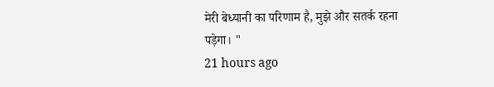मेरी बेध्यानी का परिणाम है, मुझे और सतर्क रहना पड़ेगा। "
21 hours ago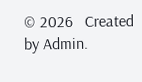© 2026   Created by Admin.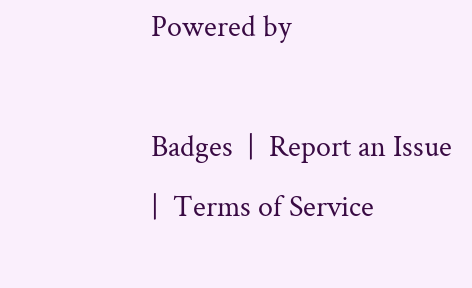Powered by

Badges  |  Report an Issue  |  Terms of Service